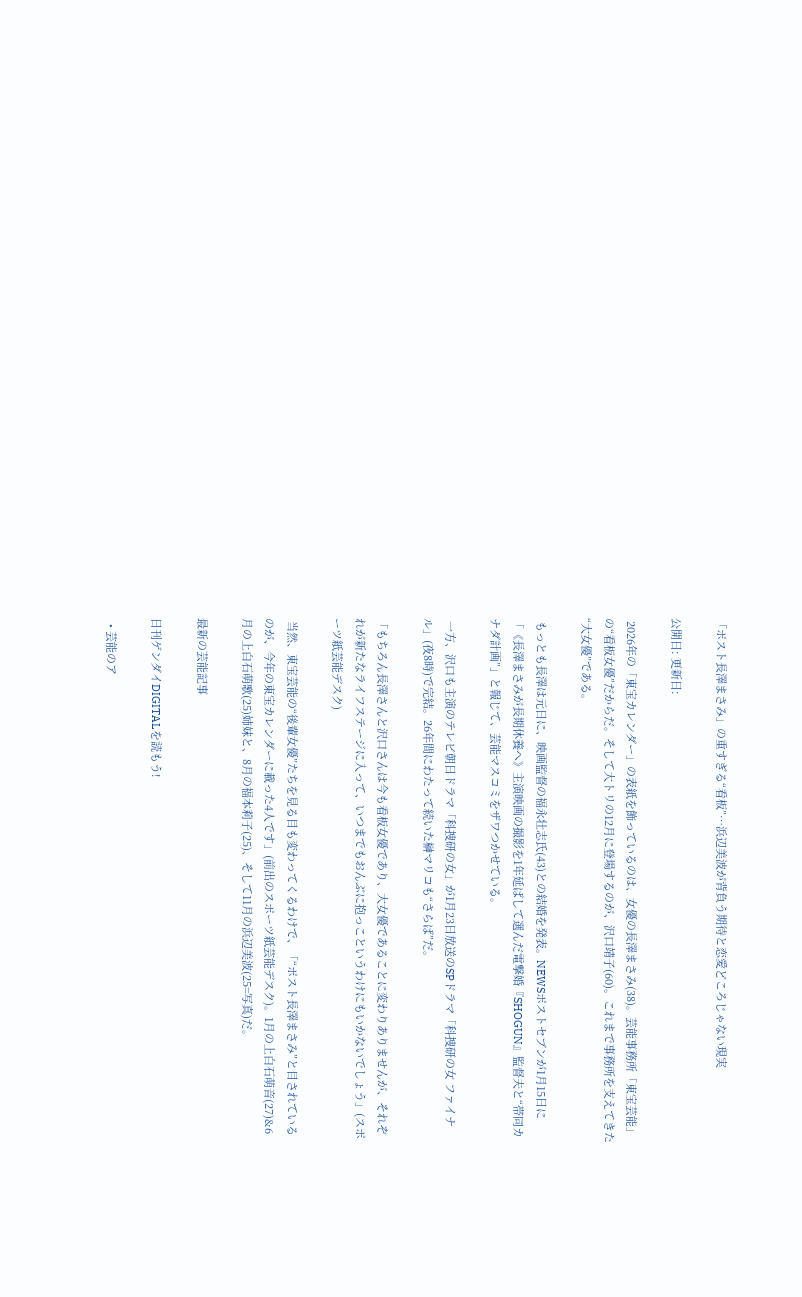「ポスト長澤まさみ」の重すぎる“看板”…浜辺美波が背負う期待と恋愛どころじゃない現実

公開日: 更新日:

 2026年の「東宝カレンダー」の表紙を飾っているのは、女優の長澤まさみ(38)。芸能事務所「東宝芸能」の“看板女優”だからだ。そして大トリの12月に登場するのが、沢口靖子(60)。これまで事務所を支えてきた“大女優”である。

 もっとも長澤は元日に、映画監督の福永壮志氏(43)との結婚を発表。NEWSポストセブンが1月15日に「《長澤まさみが長期休養へ》主演映画の撮影を1年延ばして選んだ電撃婚『SHOGUN』監督夫と“帯同カナダ計画”」と報じて、芸能マスコミをザワつかせている。

 一方、沢口も主演のテレビ朝日ドラマ「科捜研の女」が1月23日放送のSPドラマ「科捜研の女 ファイナル」(夜8時)で完結。26年間にわたって続いた榊マリコも“さらば”だ。

「もちろん長澤さんと沢口さんは今も看板女優であり、大女優であることに変わりありませんが、それぞれが新たなライフステージに入って、いつまでもおんぶに抱っこというわけにもいかないでしょう」(スポーツ紙芸能デスク)

 当然、東宝芸能の“後輩女優”たちを見る目も変わってくるわけで、「“ポスト長澤まさみ”と目されているのが、今年の東宝カレンダーに載った4人です」(前出のスポーツ紙芸能デスク)。1月の上白石萌音(27)&6月の上白石萌歌(25)姉妹と、8月の福本莉子(25)、そして11月の浜辺美波(25=写真)だ。

最新の芸能記事

日刊ゲンダイDIGITALを読もう!

  • 芸能のア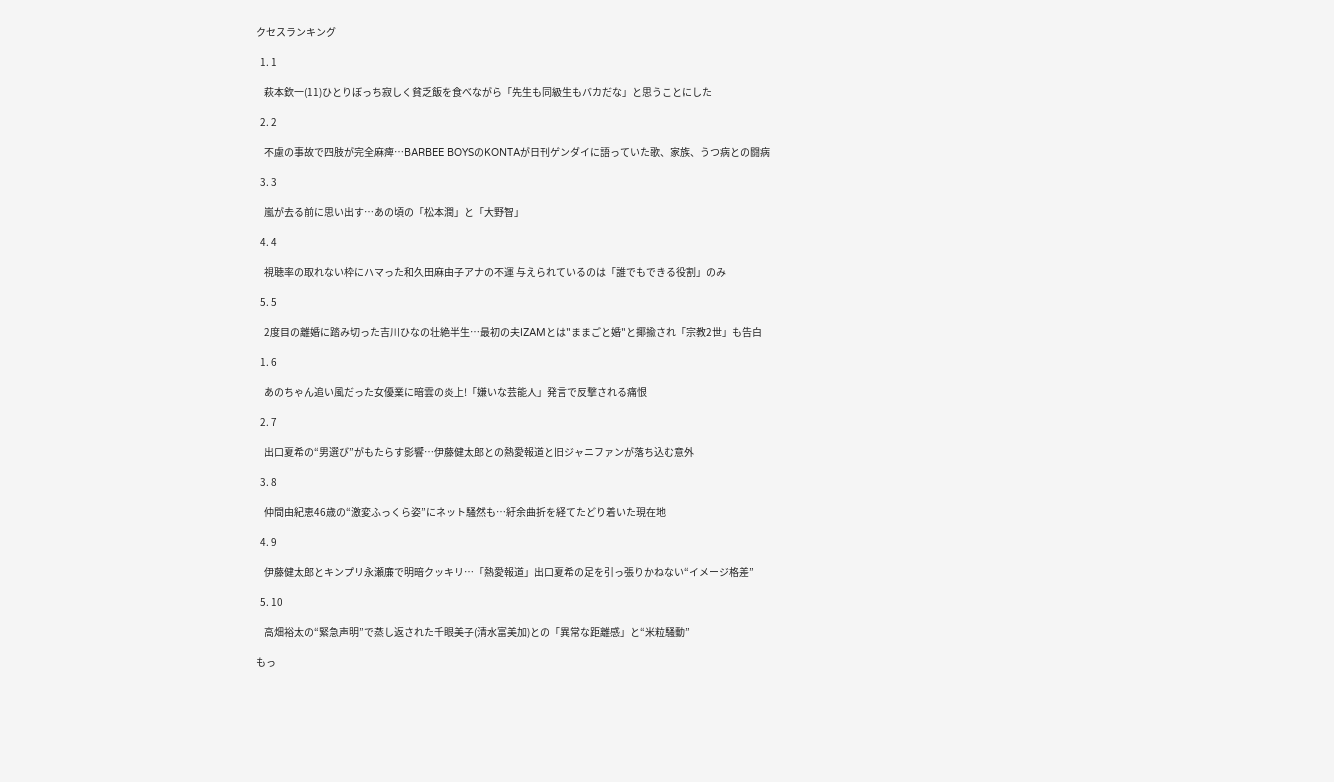クセスランキング

  1. 1

    萩本欽一(11)ひとりぼっち寂しく貧乏飯を食べながら「先生も同級生もバカだな」と思うことにした

  2. 2

    不慮の事故で四肢が完全麻痺…BARBEE BOYSのKONTAが日刊ゲンダイに語っていた歌、家族、うつ病との闘病

  3. 3

    嵐が去る前に思い出す…あの頃の「松本潤」と「大野智」

  4. 4

    視聴率の取れない枠にハマった和久田麻由子アナの不運 与えられているのは「誰でもできる役割」のみ

  5. 5

    2度目の離婚に踏み切った吉川ひなの壮絶半生…最初の夫IZAMとは"ままごと婚"と揶揄され「宗教2世」も告白

  1. 6

    あのちゃん追い風だった女優業に暗雲の炎上!「嫌いな芸能人」発言で反撃される痛恨

  2. 7

    出口夏希の“男選び”がもたらす影響…伊藤健太郎との熱愛報道と旧ジャニファンが落ち込む意外

  3. 8

    仲間由紀恵46歳の“激変ふっくら姿”にネット騒然も…紆余曲折を経てたどり着いた現在地

  4. 9

    伊藤健太郎とキンプリ永瀬廉で明暗クッキリ…「熱愛報道」出口夏希の足を引っ張りかねない“イメージ格差”

  5. 10

    高畑裕太の“緊急声明”で蒸し返された千眼美子(清水富美加)との「異常な距離感」と“米粒騒動”

もっ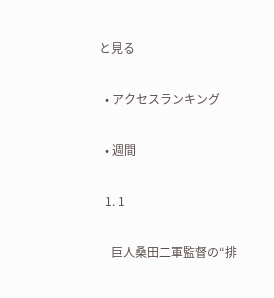と見る

  • アクセスランキング

  • 週間

  1. 1

    巨人桑田二軍監督の“排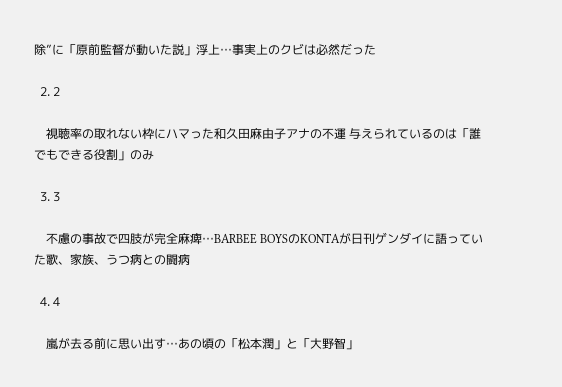除”に「原前監督が動いた説」浮上…事実上のクビは必然だった

  2. 2

    視聴率の取れない枠にハマった和久田麻由子アナの不運 与えられているのは「誰でもできる役割」のみ

  3. 3

    不慮の事故で四肢が完全麻痺…BARBEE BOYSのKONTAが日刊ゲンダイに語っていた歌、家族、うつ病との闘病

  4. 4

    嵐が去る前に思い出す…あの頃の「松本潤」と「大野智」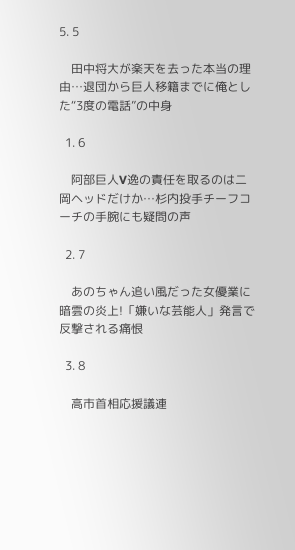5. 5

    田中将大が楽天を去った本当の理由…退団から巨人移籍までに俺とした“3度の電話”の中身

  1. 6

    阿部巨人V逸の責任を取るのは二岡ヘッドだけか…杉内投手チーフコーチの手腕にも疑問の声

  2. 7

    あのちゃん追い風だった女優業に暗雲の炎上!「嫌いな芸能人」発言で反撃される痛恨

  3. 8

    高市首相応援議連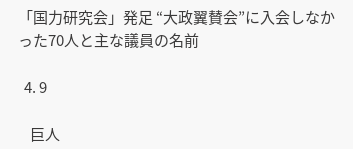「国力研究会」発足 “大政翼賛会”に入会しなかった70人と主な議員の名前

  4. 9

    巨人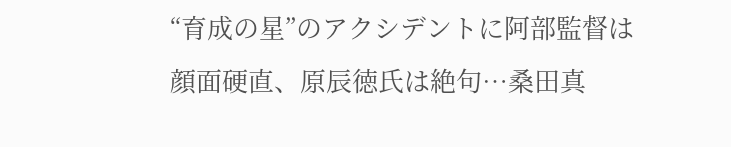“育成の星”のアクシデントに阿部監督は顔面硬直、原辰徳氏は絶句…桑田真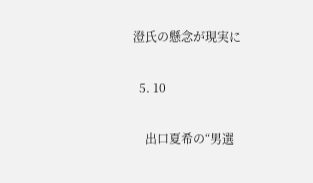澄氏の懸念が現実に

  5. 10

    出口夏希の“男選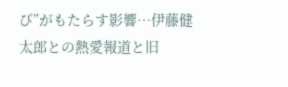び”がもたらす影響…伊藤健太郎との熱愛報道と旧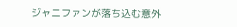ジャニファンが落ち込む意外